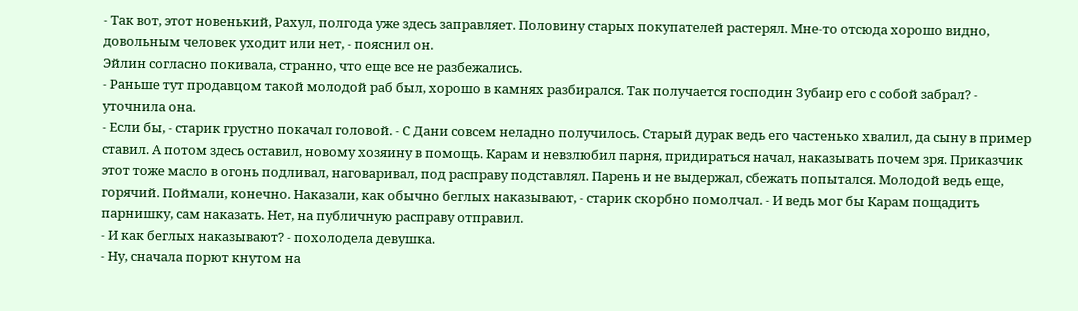˗ Так вот, этот новенький, Рахул, полгода уже здесь заправляет. Половину старых покупателей растерял. Мне˗то отсюда хорошо видно, довольным человек уходит или нет, ˗ пояснил он.
Эйлин согласно покивала, странно, что еще все не разбежались.
˗ Раньше тут продавцом такой молодой раб был, хорошо в камнях разбирался. Так получается господин Зубаир его с собой забрал? ˗ уточнила она.
˗ Если бы, ˗ старик грустно покачал головой. ˗ С Дани совсем неладно получилось. Старый дурак ведь его частенько хвалил, да сыну в пример ставил. А потом здесь оставил, новому хозяину в помощь. Карам и невзлюбил парня, придираться начал, наказывать почем зря. Приказчик этот тоже масло в огонь подливал, наговаривал, под расправу подставлял. Парень и не выдержал, сбежать попытался. Молодой ведь еще, горячий. Поймали, конечно. Наказали, как обычно беглых наказывают, ˗ старик скорбно помолчал. ˗ И ведь мог бы Карам пощадить парнишку, сам наказать. Нет, на публичную расправу отправил.
˗ И как беглых наказывают? ˗ похолодела девушка.
˗ Ну, сначала порют кнутом на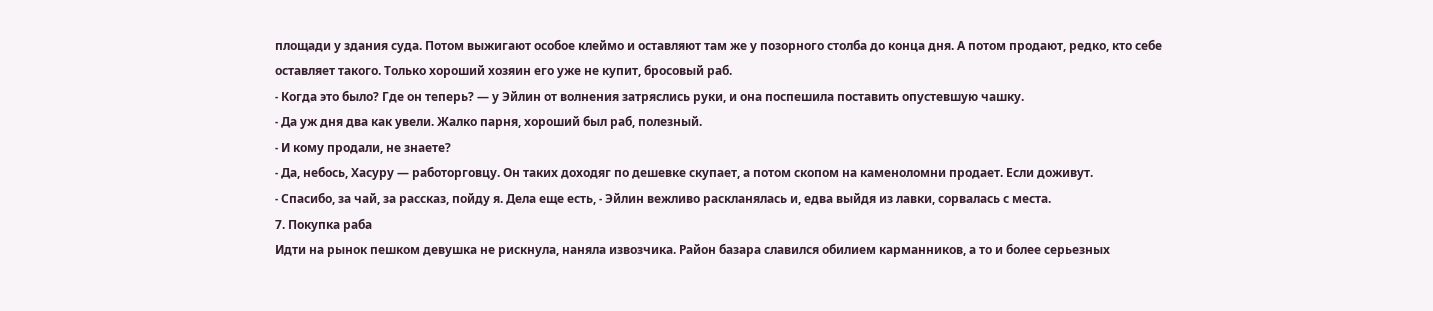площади у здания суда. Потом выжигают особое клеймо и оставляют там же у позорного столба до конца дня. А потом продают, редко, кто себе оставляет такого. Только хороший хозяин его уже не купит, бросовый раб.
˗ Когда это было? Где он теперь? — у Эйлин от волнения затряслись руки, и она поспешила поставить опустевшую чашку.
˗ Да уж дня два как увели. Жалко парня, хороший был раб, полезный.
˗ И кому продали, не знаете?
˗ Да, небось, Хасуру — работорговцу. Он таких доходяг по дешевке скупает, а потом скопом на каменоломни продает. Если доживут.
˗ Спасибо, за чай, за рассказ, пойду я. Дела еще есть, ˗ Эйлин вежливо раскланялась и, едва выйдя из лавки, сорвалась с места.
7. Покупка раба
Идти на рынок пешком девушка не рискнула, наняла извозчика. Район базара славился обилием карманников, а то и более серьезных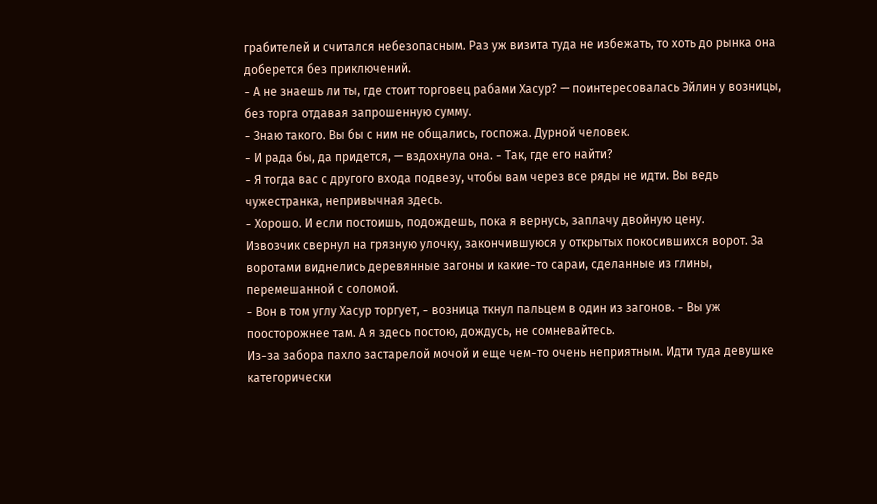грабителей и считался небезопасным. Раз уж визита туда не избежать, то хоть до рынка она доберется без приключений.
˗ А не знаешь ли ты, где стоит торговец рабами Хасур? — поинтересовалась Эйлин у возницы, без торга отдавая запрошенную сумму.
˗ Знаю такого. Вы бы с ним не общались, госпожа. Дурной человек.
˗ И рада бы, да придется, — вздохнула она. ˗ Так, где его найти?
˗ Я тогда вас с другого входа подвезу, чтобы вам через все ряды не идти. Вы ведь чужестранка, непривычная здесь.
˗ Хорошо. И если постоишь, подождешь, пока я вернусь, заплачу двойную цену.
Извозчик свернул на грязную улочку, закончившуюся у открытых покосившихся ворот. За воротами виднелись деревянные загоны и какие˗то сараи, сделанные из глины, перемешанной с соломой.
˗ Вон в том углу Хасур торгует, ˗ возница ткнул пальцем в один из загонов. ˗ Вы уж поосторожнее там. А я здесь постою, дождусь, не сомневайтесь.
Из˗за забора пахло застарелой мочой и еще чем˗то очень неприятным. Идти туда девушке категорически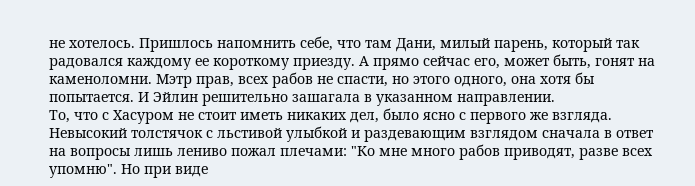не хотелось. Пришлось напомнить себе, что там Дани, милый парень, который так радовался каждому ее короткому приезду. А прямо сейчас его, может быть, гонят на каменоломни. Мэтр прав, всех рабов не спасти, но этого одного, она хотя бы попытается. И Эйлин решительно зашагала в указанном направлении.
То, что с Хасуром не стоит иметь никаких дел, было ясно с первого же взгляда. Невысокий толстячок с льстивой улыбкой и раздевающим взглядом сначала в ответ на вопросы лишь лениво пожал плечами: "Ко мне много рабов приводят, разве всех упомню". Но при виде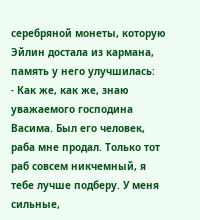серебряной монеты, которую Эйлин достала из кармана, память у него улучшилась:
˗ Как же, как же, знаю уважаемого господина Васима. Был его человек, раба мне продал. Только тот раб совсем никчемный, я тебе лучше подберу. У меня сильные,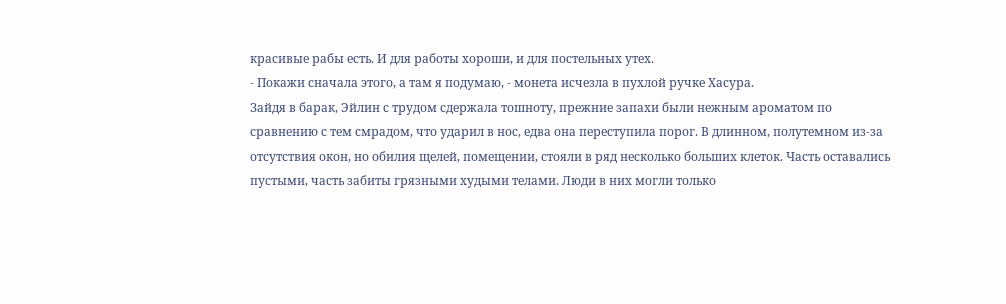красивые рабы есть. И для работы хороши, и для постельных утех.
˗ Покажи сначала этого, а там я подумаю, ˗ монета исчезла в пухлой ручке Хасура.
Зайдя в барак, Эйлин с трудом сдержала тошноту, прежние запахи были нежным ароматом по сравнению с тем смрадом, что ударил в нос, едва она переступила порог. В длинном, полутемном из˗за отсутствия окон, но обилия щелей, помещении, стояли в ряд несколько больших клеток. Часть оставались пустыми, часть забиты грязными худыми телами. Люди в них могли только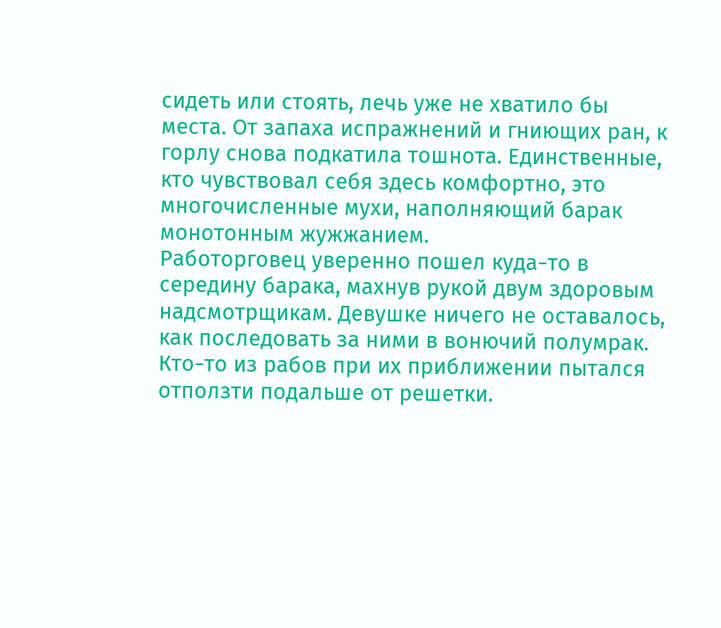сидеть или стоять, лечь уже не хватило бы места. От запаха испражнений и гниющих ран, к горлу снова подкатила тошнота. Единственные, кто чувствовал себя здесь комфортно, это многочисленные мухи, наполняющий барак монотонным жужжанием.
Работорговец уверенно пошел куда˗то в середину барака, махнув рукой двум здоровым надсмотрщикам. Девушке ничего не оставалось, как последовать за ними в вонючий полумрак.
Кто˗то из рабов при их приближении пытался отползти подальше от решетки.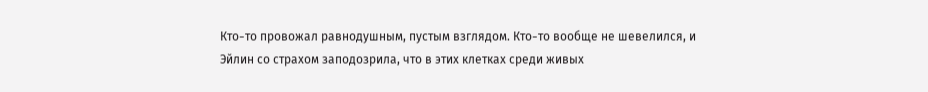Кто˗то провожал равнодушным, пустым взглядом. Кто˗то вообще не шевелился, и Эйлин со страхом заподозрила, что в этих клетках среди живых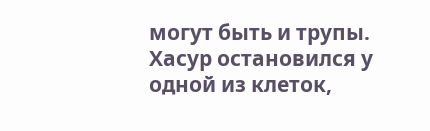могут быть и трупы.
Хасур остановился у одной из клеток,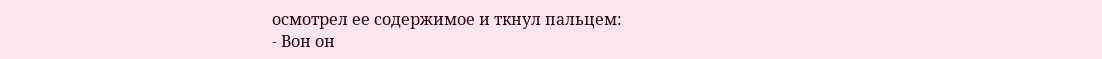осмотрел ее содержимое и ткнул пальцем:
˗ Вон он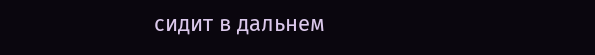сидит в дальнем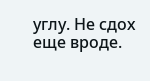углу. Не сдох еще вроде.